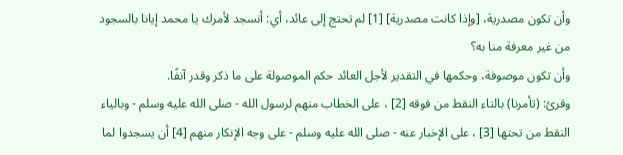وأن تكون مصدرية، [وإذا كانت مصدرية] [1] لم تحتج إلى عائد، أي: أنسجد لأمرك يا محمد إيانا بالسجود من غير معرفة منا به؟
وأن تكون موصوفة، وحكمها في التقدير لأجل العائد حكم الموصولة على ما ذكر وقدر آنفًا.
وقرئ: (تأمرنا) بالتاء النقط من فوقه [2] ، على الخطاب منهم لرسول الله - صلى الله عليه وسلم - وبالياء النقط من تحتها [3] ، على الإخبار عنه - صلى الله عليه وسلم - على وجه الإنكار منهم [4] أن يسجدوا لما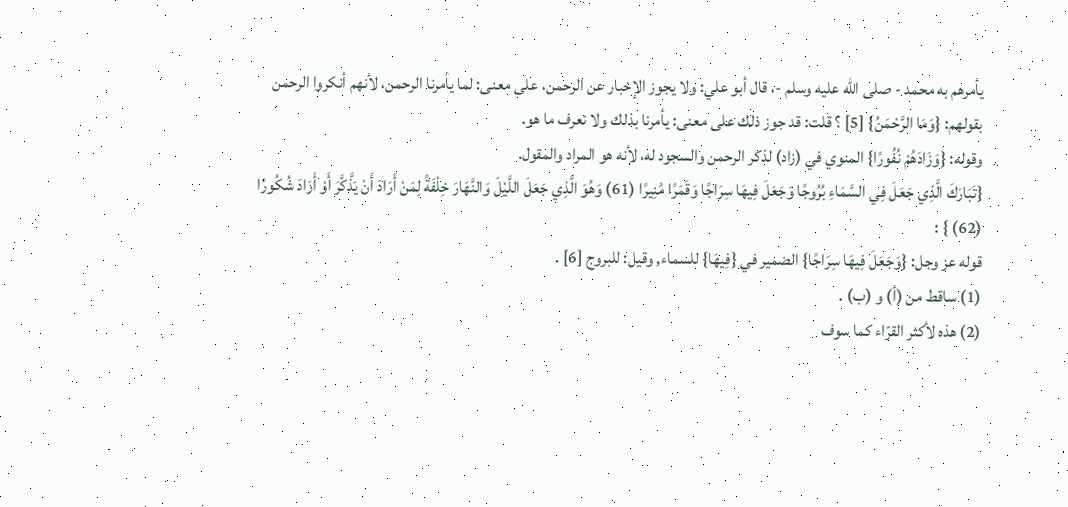يأمرهم به محمد - صلى الله عليه وسلم -، قال أبو علي: ولا يجوز الإخبار عن الرحمن، على معنى: لما يأمرنا الرحمن، لأنهم أنكروا الرحمن بقولهم: {وَمَا الرَّحْمَنُ} [5] ؟ قلت: قد جوز ذلك على معنى: يأمرنا بذلك ولا نعرف ما هو.
وقوله: {وَزَادَهُمْ نُفُورًا} المنوي في (زاد) لذكر الرحمن والسجود له، لأنه هو المراد والمقول.
{تَبَارَكَ الَّذِي جَعَلَ فِي السَّمَاءِ بُرُوجًا وَجَعَلَ فِيهَا سِرَاجًا وَقَمَرًا مُنِيرًا (61) وَهُوَ الَّذِي جَعَلَ اللَّيْلَ وَالنَّهَارَ خِلْفَةً لِمَنْ أَرَادَ أَنْ يَذَّكَّرَ أَوْ أَرَادَ شُكُورًا (62) } :
قوله عز وجل: {وَجَعَلَ فِيهَا سِرَاجًا} الضمير في {فِيهَا} للسماء, وقيل: للبروج [6] .
(1) ساقط من (أ) و (ب) .
(2) هذه لأكثر القرّاء كما سوف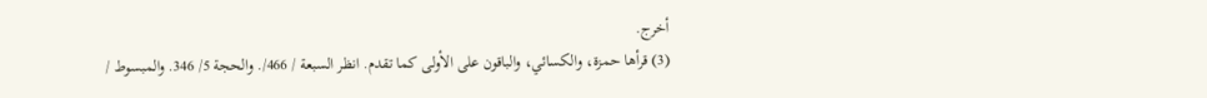أخرج.
(3) قرأها حمزة، والكسائي، والباقون على الأولى كما تقدم. انظر السبعة / 466/. والحجة 5/ 346. والمبسوط /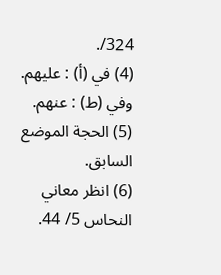324/.
(4) في (أ) : عليهم. وفي (ط) : عنهم.
(5) الحجة الموضع السابق.
(6) انظر معاني النحاس 5/ 44.